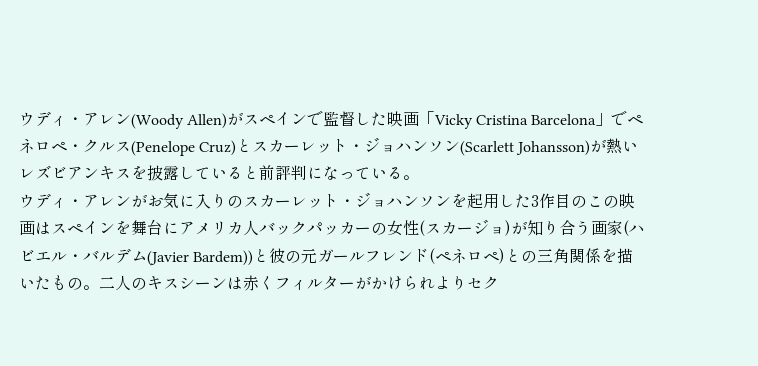ウディ・アレン(Woody Allen)がスペインで監督した映画「Vicky Cristina Barcelona」でペネロペ・クルス(Penelope Cruz)とスカーレット・ジョハンソン(Scarlett Johansson)が熱いレズビアンキスを披露していると前評判になっている。
ウディ・アレンがお気に入りのスカーレット・ジョハンソンを起用した3作目のこの映画はスペインを舞台にアメリカ人バックパッカーの女性(スカージョ)が知り合う画家(ハビエル・バルデム(Javier Bardem))と彼の元ガールフレンド(ペネロペ)との三角関係を描いたもの。二人のキスシーンは赤くフィルターがかけられよりセク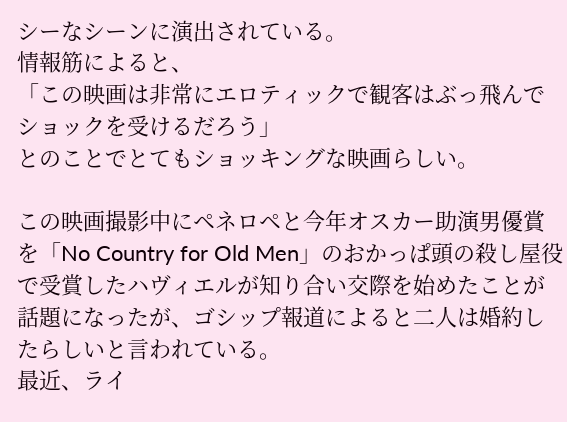シーなシーンに演出されている。
情報筋によると、
「この映画は非常にエロティックで観客はぶっ飛んでショックを受けるだろう」
とのことでとてもショッキングな映画らしい。

この映画撮影中にペネロペと今年オスカー助演男優賞を「No Country for Old Men」のおかっぱ頭の殺し屋役で受賞したハヴィエルが知り合い交際を始めたことが話題になったが、ゴシップ報道によると二人は婚約したらしいと言われている。
最近、ライ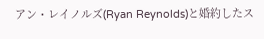アン・レイノルズ(Ryan Reynolds)と婚約したス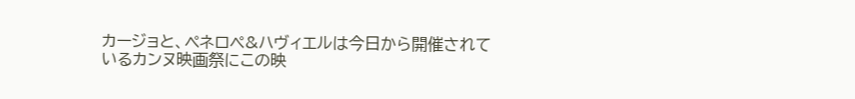カージョと、ペネロペ&ハヴィエルは今日から開催されているカンヌ映画祭にこの映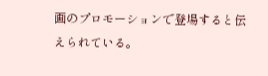画のプロモーションで登場すると伝えられている。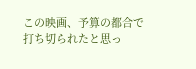この映画、予算の都合で打ち切られたと思っ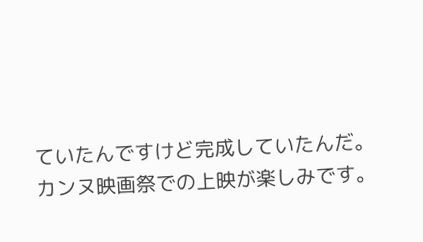ていたんですけど完成していたんだ。
カンヌ映画祭での上映が楽しみです。